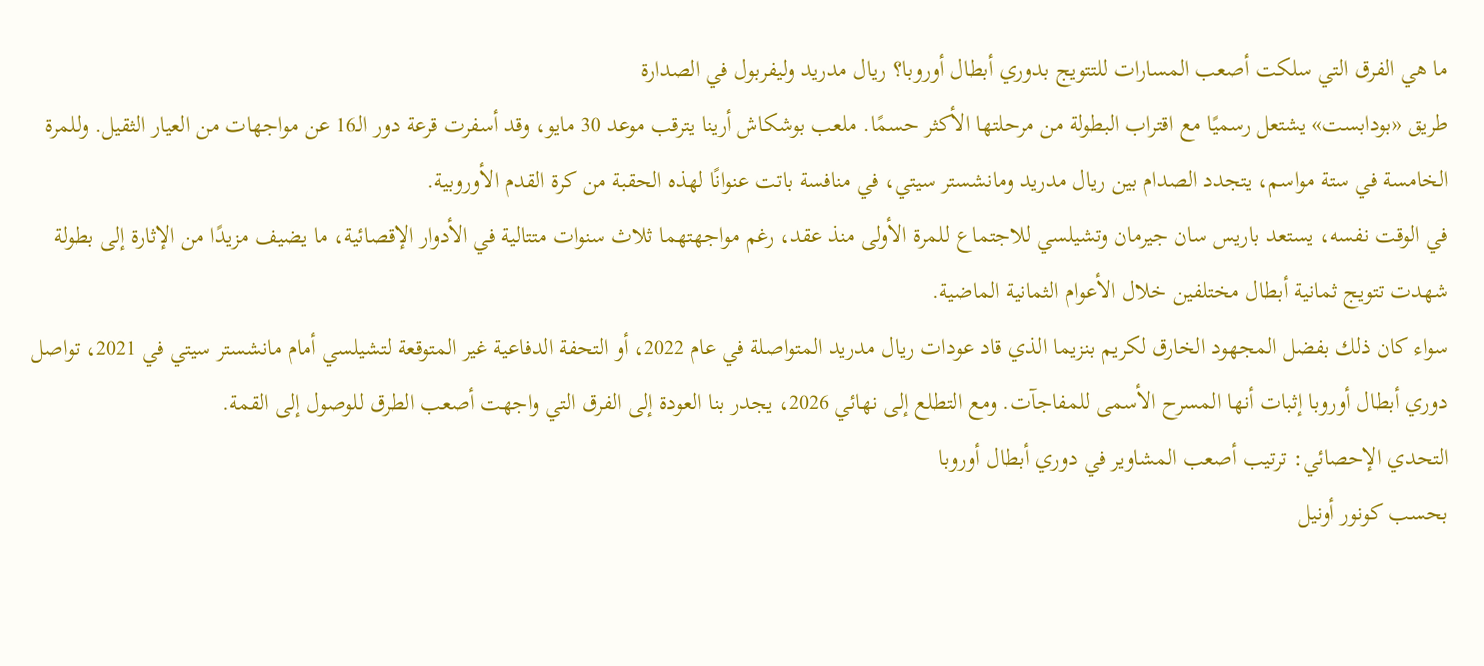ما هي الفرق التي سلكت أصعب المسارات للتتويج بدوري أبطال أوروبا؟ ريال مدريد وليفربول في الصدارة
طريق «بودابست» يشتعل رسميًا مع اقتراب البطولة من مرحلتها الأكثر حسمًا. ملعب بوشكاش أرينا يترقب موعد 30 مايو، وقد أسفرت قرعة دور الـ16 عن مواجهات من العيار الثقيل. وللمرة الخامسة في ستة مواسم، يتجدد الصدام بين ريال مدريد ومانشستر سيتي، في منافسة باتت عنوانًا لهذه الحقبة من كرة القدم الأوروبية.
في الوقت نفسه، يستعد باريس سان جيرمان وتشيلسي للاجتماع للمرة الأولى منذ عقد، رغم مواجهتهما ثلاث سنوات متتالية في الأدوار الإقصائية، ما يضيف مزيدًا من الإثارة إلى بطولة شهدت تتويج ثمانية أبطال مختلفين خلال الأعوام الثمانية الماضية.
سواء كان ذلك بفضل المجهود الخارق لكريم بنزيما الذي قاد عودات ريال مدريد المتواصلة في عام 2022، أو التحفة الدفاعية غير المتوقعة لتشيلسي أمام مانشستر سيتي في 2021، تواصل دوري أبطال أوروبا إثبات أنها المسرح الأسمى للمفاجآت. ومع التطلع إلى نهائي 2026، يجدر بنا العودة إلى الفرق التي واجهت أصعب الطرق للوصول إلى القمة.
التحدي الإحصائي: ترتيب أصعب المشاوير في دوري أبطال أوروبا
بحسب كونور أونيل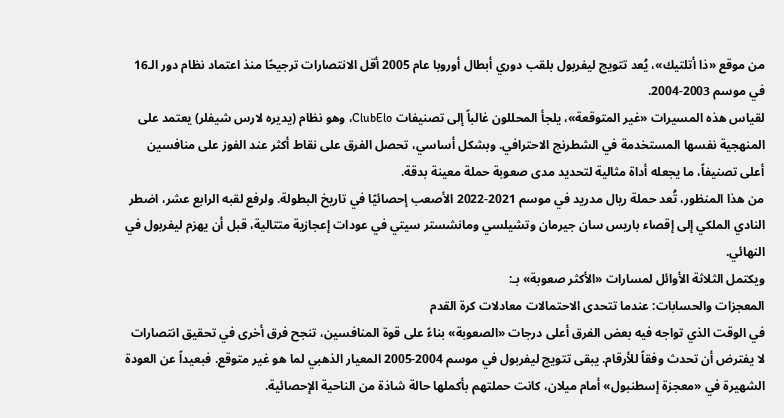من موقع «ذا أتلتيك»، يُعد تتويج ليفربول بلقب دوري أبطال أوروبا عام 2005 أقل الانتصارات ترجيحًا منذ اعتماد نظام دور الـ16 في موسم 2003-2004.
لقياس هذه المسيرات «غير المتوقعة»، يلجأ المحللون غالباً إلى تصنيفات ClubElo، وهو نظام (يديره لارس شيفلر) يعتمد على المنهجية نفسها المستخدمة في الشطرنج الاحترافي. وبشكل أساسي، تحصل الفرق على نقاط أكثر عند الفوز على منافسين أعلى تصنيفاً، ما يجعله أداة مثالية لتحديد مدى صعوبة حملة معينة بدقة.
من هذا المنظور، تُعد حملة ريال مدريد في موسم 2021-2022 الأصعب إحصائيًا في تاريخ البطولة. ولرفع لقبه الرابع عشر، اضطر النادي الملكي إلى إقصاء باريس سان جيرمان وتشيلسي ومانشستر سيتي في عودات إعجازية متتالية، قبل أن يهزم ليفربول في النهائي.
ويكتمل الثلاثة الأوائل لمسارات «الأكثر صعوبة» بـ:
المعجزات والحسابات: عندما تتحدى الاحتمالات معادلات كرة القدم
في الوقت الذي تواجه فيه بعض الفرق أعلى درجات «الصعوبة» بناءً على قوة المنافسين، تنجح فرق أخرى في تحقيق انتصارات لا يفترض أن تحدث وفقاً للأرقام. يبقى تتويج ليفربول في موسم 2004-2005 المعيار الذهبي لما هو غير متوقع. فبعيداً عن العودة الشهيرة في «معجزة إسطنبول» أمام ميلان، كانت حملتهم بأكملها حالة شاذة من الناحية الإحصائية.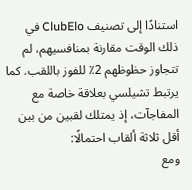استنادًا إلى تصنيف ClubElo في ذلك الوقت مقارنة بمنافسيهم، لم تتجاوز حظوظهم 2٪ للفوز باللقب. كما يرتبط تشيلسي بعلاقة خاصة مع المفاجآت، إذ يمتلك لقبين من بين أقل ثلاثة ألقاب احتمالًا:
ومع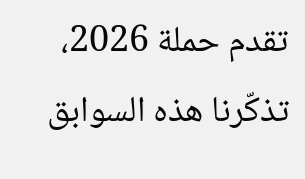تقدم حملة 2026، تذكّرنا هذه السوابق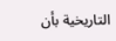التاريخية بأن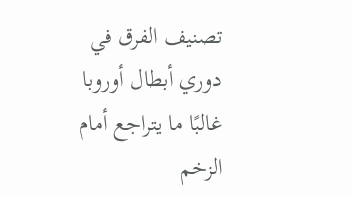تصنيف الفرق في دوري أبطال أوروبا غالبًا ما يتراجع أمام الزخم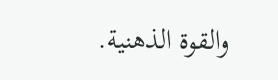والقوة الذهنية.